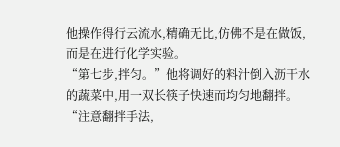他操作得行云流水,精确无比,仿佛不是在做饭,而是在进行化学实验。
“第七步,拌匀。”他将调好的料汁倒入沥干水的蔬菜中,用一双长筷子快速而均匀地翻拌。“注意翻拌手法,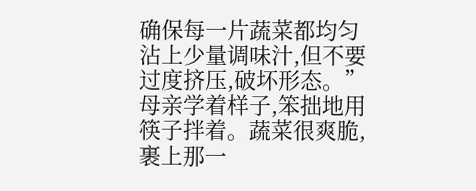确保每一片蔬菜都均匀沾上少量调味汁,但不要过度挤压,破坏形态。”
母亲学着样子,笨拙地用筷子拌着。蔬菜很爽脆,裹上那一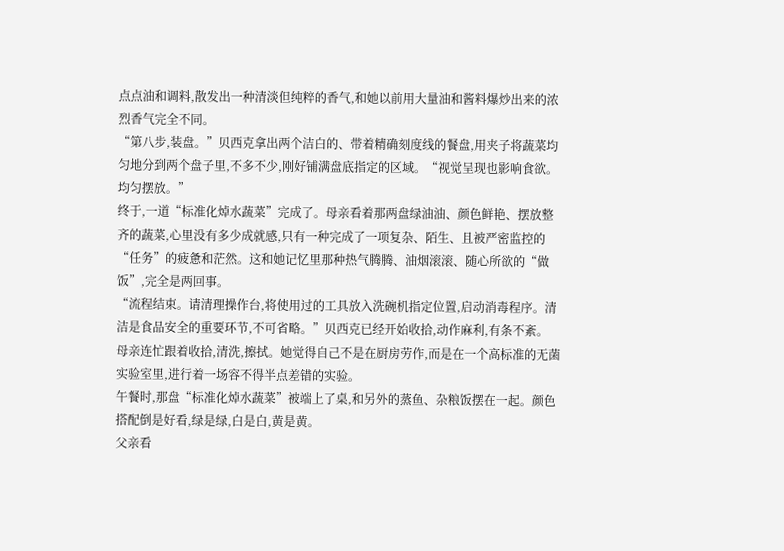点点油和调料,散发出一种清淡但纯粹的香气,和她以前用大量油和酱料爆炒出来的浓烈香气完全不同。
“第八步,装盘。”贝西克拿出两个洁白的、带着精确刻度线的餐盘,用夹子将蔬菜均匀地分到两个盘子里,不多不少,刚好铺满盘底指定的区域。“视觉呈现也影响食欲。均匀摆放。”
终于,一道“标准化焯水蔬菜”完成了。母亲看着那两盘绿油油、颜色鲜艳、摆放整齐的蔬菜,心里没有多少成就感,只有一种完成了一项复杂、陌生、且被严密监控的“任务”的疲惫和茫然。这和她记忆里那种热气腾腾、油烟滚滚、随心所欲的“做饭”,完全是两回事。
“流程结束。请清理操作台,将使用过的工具放入洗碗机指定位置,启动消毒程序。清洁是食品安全的重要环节,不可省略。”贝西克已经开始收拾,动作麻利,有条不紊。
母亲连忙跟着收拾,清洗,擦拭。她觉得自己不是在厨房劳作,而是在一个高标准的无菌实验室里,进行着一场容不得半点差错的实验。
午餐时,那盘“标准化焯水蔬菜”被端上了桌,和另外的蒸鱼、杂粮饭摆在一起。颜色搭配倒是好看,绿是绿,白是白,黄是黄。
父亲看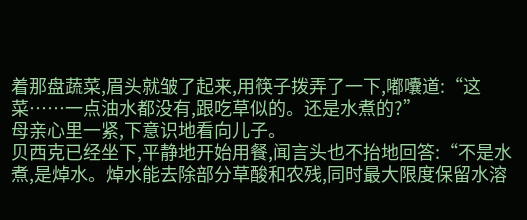着那盘蔬菜,眉头就皱了起来,用筷子拨弄了一下,嘟囔道:“这菜……一点油水都没有,跟吃草似的。还是水煮的?”
母亲心里一紧,下意识地看向儿子。
贝西克已经坐下,平静地开始用餐,闻言头也不抬地回答:“不是水煮,是焯水。焯水能去除部分草酸和农残,同时最大限度保留水溶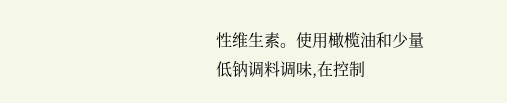性维生素。使用橄榄油和少量低钠调料调味,在控制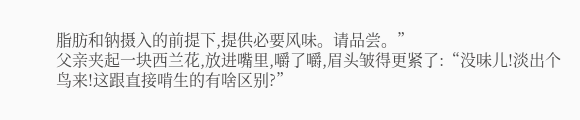脂肪和钠摄入的前提下,提供必要风味。请品尝。”
父亲夹起一块西兰花,放进嘴里,嚼了嚼,眉头皱得更紧了:“没味儿!淡出个鸟来!这跟直接啃生的有啥区别?”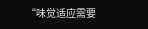“味觉适应需要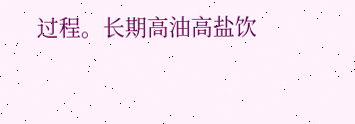过程。长期高油高盐饮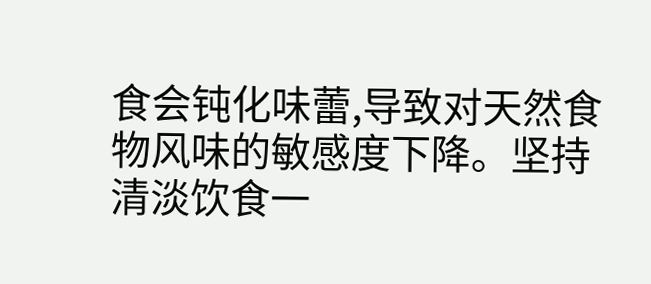食会钝化味蕾,导致对天然食物风味的敏感度下降。坚持清淡饮食一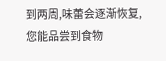到两周,味蕾会逐渐恢复,您能品尝到食物